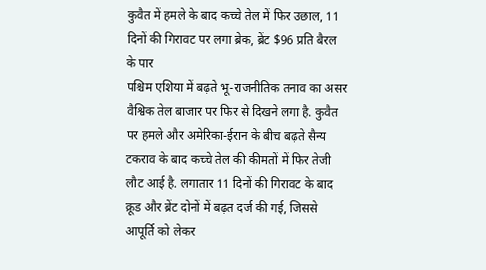कुवैत में हमले के बाद कच्चे तेल में फिर उछाल, 11 दिनों की गिरावट पर लगा ब्रेक, ब्रेंट $96 प्रति बैरल के पार
पश्चिम एशिया में बढ़ते भू-राजनीतिक तनाव का असर वैश्विक तेल बाजार पर फिर से दिखने लगा है. कुवैत पर हमले और अमेरिका-ईरान के बीच बढ़ते सैन्य टकराव के बाद कच्चे तेल की कीमतों में फिर तेजी लौट आई है. लगातार 11 दिनों की गिरावट के बाद क्रूड और ब्रेंट दोनों में बढ़त दर्ज की गई, जिससे आपूर्ति को लेकर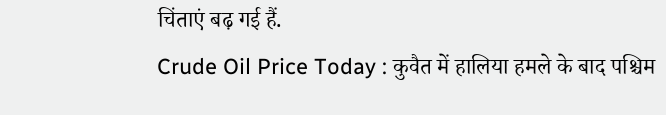चिंताएं बढ़ गई हैं.
Crude Oil Price Today : कुवैत में हालिया हमले के बाद पश्चिम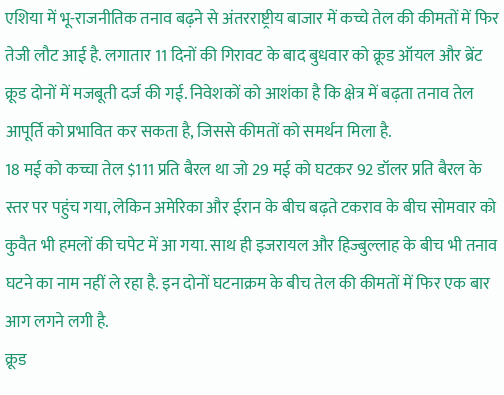एशिया में भू-राजनीतिक तनाव बढ़ने से अंतरराष्ट्रीय बाजार में कच्चे तेल की कीमतों में फिर तेजी लौट आई है. लगातार 11 दिनों की गिरावट के बाद बुधवार को क्रूड ऑयल और ब्रेंट क्रूड दोनों में मजबूती दर्ज की गई. निवेशकों को आशंका है कि क्षेत्र में बढ़ता तनाव तेल आपूर्ति को प्रभावित कर सकता है, जिससे कीमतों को समर्थन मिला है.
18 मई को कच्चा तेल $111 प्रति बैरल था जो 29 मई को घटकर 92 डॉलर प्रति बैरल के स्तर पर पहुंच गया, लेकिन अमेरिका और ईरान के बीच बढ़ते टकराव के बीच सोमवार को कुवैत भी हमलों की चपेट में आ गया. साथ ही इजरायल और हिज्बुल्लाह के बीच भी तनाव घटने का नाम नहीं ले रहा है. इन दोनों घटनाक्रम के बीच तेल की कीमतों में फिर एक बार आग लगने लगी है.
क्रूड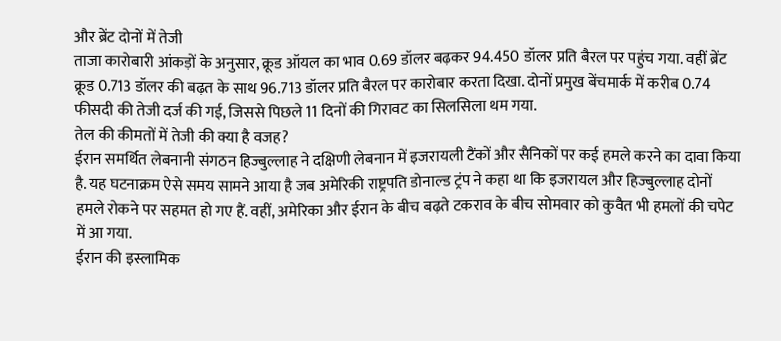और ब्रेंट दोनों में तेजी
ताजा कारोबारी आंकड़ों के अनुसार, क्रूड ऑयल का भाव 0.69 डॉलर बढ़कर 94.450 डॉलर प्रति बैरल पर पहुंच गया. वहीं ब्रेंट क्रूड 0.713 डॉलर की बढ़त के साथ 96.713 डॉलर प्रति बैरल पर कारोबार करता दिखा. दोनों प्रमुख बेंचमार्क में करीब 0.74 फीसदी की तेजी दर्ज की गई, जिससे पिछले 11 दिनों की गिरावट का सिलसिला थम गया.
तेल की कीमतों में तेजी की क्या है वजह?
ईरान समर्थित लेबनानी संगठन हिज्बुल्लाह ने दक्षिणी लेबनान में इजरायली टैंकों और सैनिकों पर कई हमले करने का दावा किया है. यह घटनाक्रम ऐसे समय सामने आया है जब अमेरिकी राष्ट्रपति डोनाल्ड ट्रंप ने कहा था कि इजरायल और हिज्बुल्लाह दोनों हमले रोकने पर सहमत हो गए हैं. वहीं, अमेरिका और ईरान के बीच बढ़ते टकराव के बीच सोमवार को कुवैत भी हमलों की चपेट में आ गया.
ईरान की इस्लामिक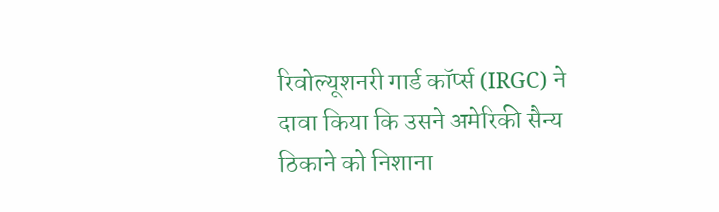रिवोल्यूशनरी गार्ड कॉर्प्स (IRGC) ने दावा किया कि उसने अमेरिकी सैन्य ठिकाने को निशाना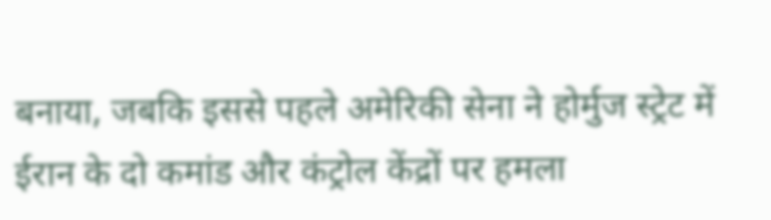बनाया, जबकि इससे पहले अमेरिकी सेना ने होर्मुज स्ट्रेट में ईरान के दो कमांड और कंट्रोल केंद्रों पर हमला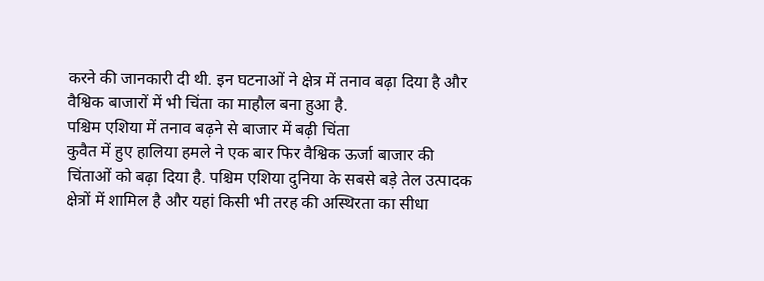करने की जानकारी दी थी. इन घटनाओं ने क्षेत्र में तनाव बढ़ा दिया है और वैश्विक बाजारों में भी चिंता का माहौल बना हुआ है.
पश्चिम एशिया में तनाव बढ़ने से बाजार में बढ़ी चिंता
कुवैत में हुए हालिया हमले ने एक बार फिर वैश्विक ऊर्जा बाजार की चिंताओं को बढ़ा दिया है. पश्चिम एशिया दुनिया के सबसे बड़े तेल उत्पादक क्षेत्रों में शामिल है और यहां किसी भी तरह की अस्थिरता का सीधा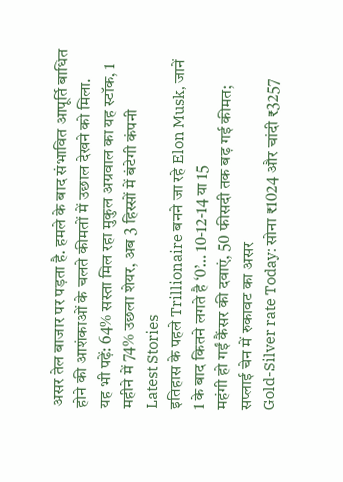असर तेल बाजार पर पड़ता है. हमले के बाद संभावित आपूर्ति बाधित होने की आशंकाओं के चलते कीमतों में उछाल देखने को मिला.
यह भी पढ़ें: 64% सस्ता मिल रहा मुकुल अग्रवाल का यह स्टॉक, 1 महीने में 74% उछला शेयर, अब 3 हिस्सों में बंटेगी कंपनी
Latest Stories
इतिहास के पहले Trillionaire बनने जा रहे Elon Musk, जानें 1 के बाद कितने लगते है ‘0’… 10-12-14 या 15
महंगी हो गईं कैंसर की दवाएं, 50 फीसदी तक बढ़ गई कीमत; सप्लाई चेन में रुकावट का असर
Gold-Silver rate Today: सोना ₹1024 और चांदी ₹3257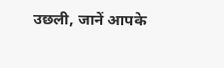उछली, जानें आपके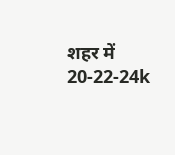शहर में 20-22-24k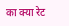का क्या रेट